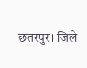छतरपुर। जिले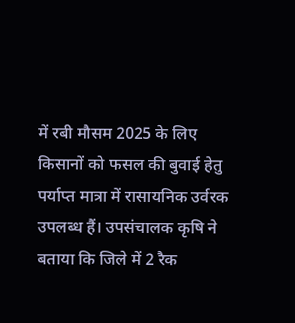में रबी मौसम 2025 के लिए किसानों को फसल की बुवाई हेतु पर्याप्त मात्रा में रासायनिक उर्वरक उपलब्ध हैं। उपसंचालक कृषि ने बताया कि जिले में 2 रैक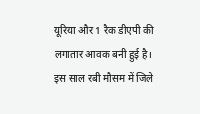यूरिया और 1 रैक डीएपी की लगातार आवक बनी हुई है।
इस साल रबी मौसम में जिले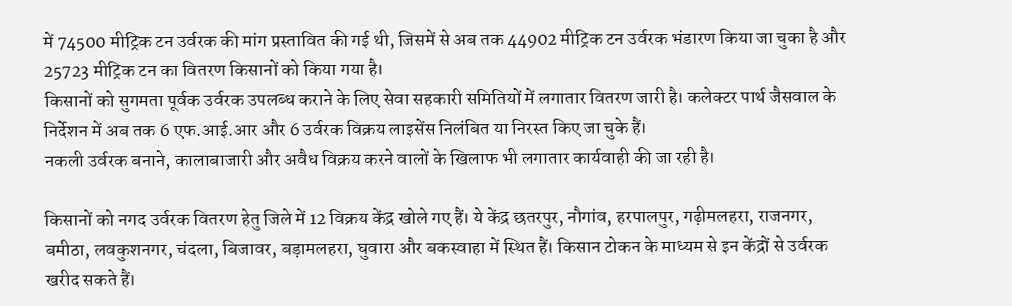में 74500 मीट्रिक टन उर्वरक की मांग प्रस्तावित की गई थी, जिसमें से अब तक 44902 मीट्रिक टन उर्वरक भंडारण किया जा चुका है और 25723 मीट्रिक टन का वितरण किसानों को किया गया है।
किसानों को सुगमता पूर्वक उर्वरक उपलब्ध कराने के लिए सेवा सहकारी समितियों में लगातार वितरण जारी है। कलेक्टर पार्थ जैसवाल के निर्देशन में अब तक 6 एफ.आई.आर और 6 उर्वरक विक्रय लाइसेंस निलंबित या निरस्त किए जा चुके हैं।
नकली उर्वरक बनाने, कालाबाजारी और अवैध विक्रय करने वालों के खिलाफ भी लगातार कार्यवाही की जा रही है।

किसानों को नगद उर्वरक वितरण हेतु जिले में 12 विक्रय केंद्र खोले गए हैं। ये केंद्र छतरपुर, नौगांव, हरपालपुर, गढ़ीमलहरा, राजनगर, बमीठा, लवकुशनगर, चंदला, बिजावर, बड़ामलहरा, घुवारा और बकस्वाहा में स्थित हैं। किसान टोकन के माध्यम से इन केंद्रों से उर्वरक खरीद सकते हैं।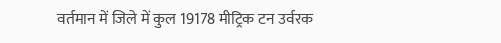वर्तमान में जिले में कुल 19178 मीट्रिक टन उर्वरक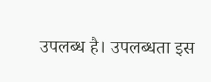उपलब्ध है। उपलब्धता इस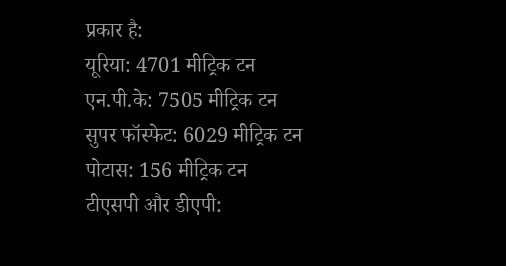प्रकार है:
यूरिया: 4701 मीट्रिक टन
एन.पी.के: 7505 मीट्रिक टन
सुपर फॉस्फेट: 6029 मीट्रिक टन
पोटास: 156 मीट्रिक टन
टीएसपी और डीएपी: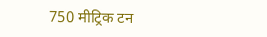750 मीट्रिक टन